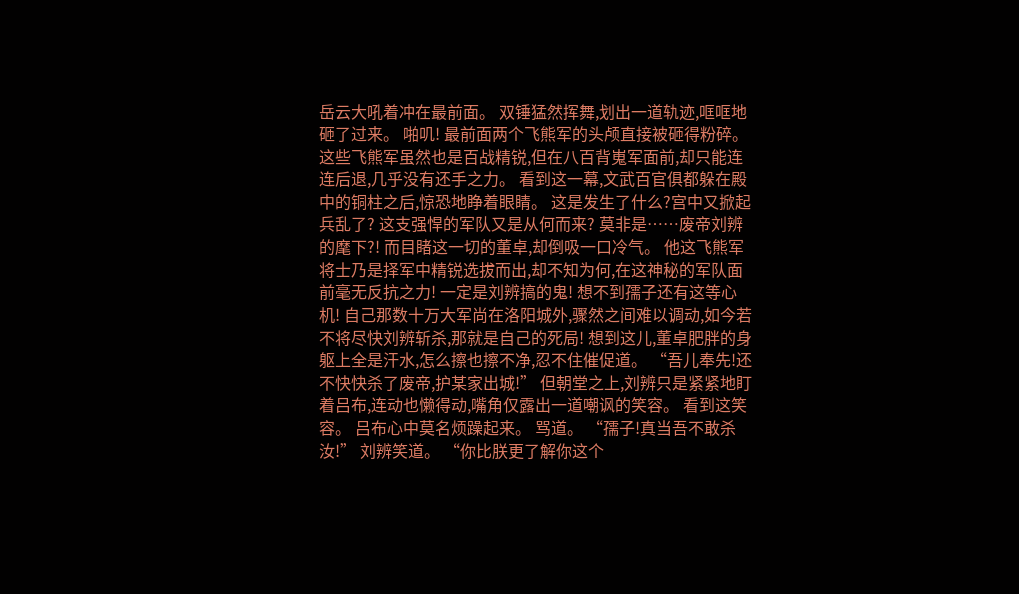岳云大吼着冲在最前面。 双锤猛然挥舞,划出一道轨迹,哐哐地砸了过来。 啪叽! 最前面两个飞熊军的头颅直接被砸得粉碎。 这些飞熊军虽然也是百战精锐,但在八百背嵬军面前,却只能连连后退,几乎没有还手之力。 看到这一幕,文武百官俱都躲在殿中的铜柱之后,惊恐地睁着眼睛。 这是发生了什么?宫中又掀起兵乱了? 这支强悍的军队又是从何而来? 莫非是……废帝刘辨的麾下?! 而目睹这一切的董卓,却倒吸一口冷气。 他这飞熊军将士乃是择军中精锐选拔而出,却不知为何,在这神秘的军队面前毫无反抗之力! 一定是刘辨搞的鬼! 想不到孺子还有这等心机! 自己那数十万大军尚在洛阳城外,骤然之间难以调动,如今若不将尽快刘辨斩杀,那就是自己的死局! 想到这儿,董卓肥胖的身躯上全是汗水,怎么擦也擦不净,忍不住催促道。 “吾儿奉先!还不快快杀了废帝,护某家出城!” 但朝堂之上,刘辨只是紧紧地盯着吕布,连动也懒得动,嘴角仅露出一道嘲讽的笑容。 看到这笑容。 吕布心中莫名烦躁起来。 骂道。 “孺子!真当吾不敢杀汝!” 刘辨笑道。 “你比朕更了解你这个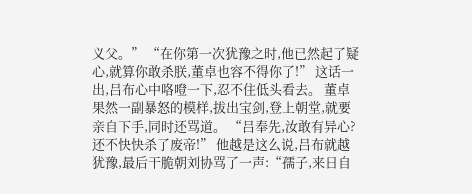义父。” “在你第一次犹豫之时,他已然起了疑心,就算你敢杀朕,董卓也容不得你了!” 这话一出,吕布心中咯噔一下,忍不住低头看去。 董卓果然一副暴怒的模样,拔出宝剑,登上朝堂,就要亲自下手,同时还骂道。 “吕奉先,汝敢有异心?还不快快杀了废帝!” 他越是这么说,吕布就越犹豫,最后干脆朝刘协骂了一声:“孺子,来日自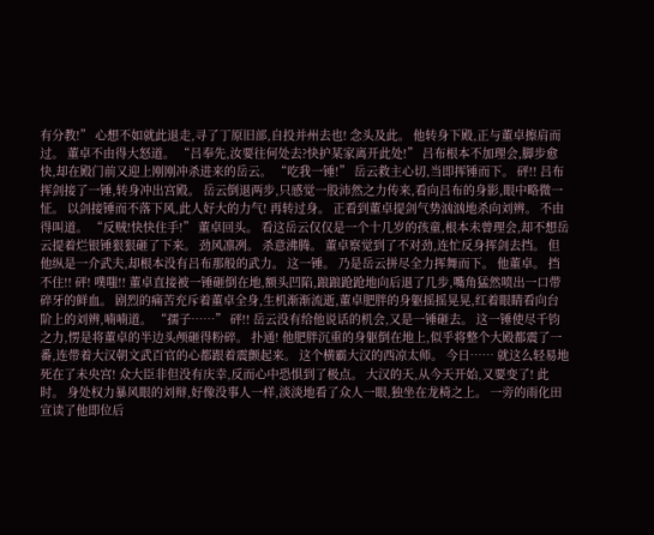有分教!” 心想不如就此退走,寻了丁原旧部,自投并州去也! 念头及此。 他转身下殿,正与董卓擦肩而过。 董卓不由得大怒道。 “吕奉先,汝要往何处去?快护某家离开此处!” 吕布根本不加理会,脚步愈快,却在殿门前又迎上刚刚冲杀进来的岳云。 “吃我一锤!” 岳云救主心切,当即挥锤而下。 砰!! 吕布挥剑接了一锤,转身冲出宫殿。 岳云倒退两步,只感觉一股沛然之力传来,看向吕布的身影,眼中略微一怔。 以剑接锤而不落下风,此人好大的力气! 再转过身。 正看到董卓提剑气势汹汹地杀向刘辨。 不由得叫道。 “反贼!快快住手!” 董卓回头。 看这岳云仅仅是一个十几岁的孩童,根本未曾理会,却不想岳云提着烂银锤狠狠砸了下来。 劲风凛冽。 杀意沸腾。 董卓察觉到了不对劲,连忙反身挥剑去挡。 但他纵是一介武夫,却根本没有吕布那般的武力。 这一锤。 乃是岳云拼尽全力挥舞而下。 他董卓。 挡不住!! 砰! 噗嗤!! 董卓直接被一锤砸倒在地,额头凹陷,踉踉跄跄地向后退了几步,嘴角猛然喷出一口带碎牙的鲜血。 剧烈的痛苦充斥着董卓全身,生机渐渐流逝,董卓肥胖的身躯摇摇晃晃,红着眼睛看向台阶上的刘辨,喃喃道。 “孺子……” 砰!! 岳云没有给他说话的机会,又是一锤砸去。 这一锤使尽千钧之力,愣是将董卓的半边头颅砸得粉碎。 扑通! 他肥胖沉重的身躯倒在地上,似乎将整个大殿都震了一番,连带着大汉朝文武百官的心都跟着震颤起来。 这个横霸大汉的西凉太师。 今日…… 就这么轻易地死在了未央宫! 众大臣非但没有庆幸,反而心中恐惧到了极点。 大汉的天,从今天开始,又要变了! 此时。 身处权力暴风眼的刘辩,好像没事人一样,淡淡地看了众人一眼,独坐在龙椅之上。 一旁的雨化田宣读了他即位后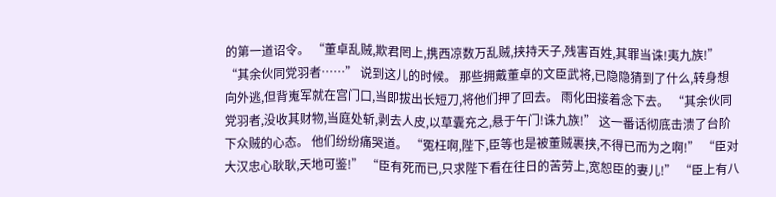的第一道诏令。 “董卓乱贼,欺君罔上,携西凉数万乱贼,挟持天子,残害百姓,其罪当诛!夷九族!” “其余伙同党羽者……” 说到这儿的时候。 那些拥戴董卓的文臣武将,已隐隐猜到了什么,转身想向外逃,但背嵬军就在宫门口,当即拔出长短刀,将他们押了回去。 雨化田接着念下去。 “其余伙同党羽者,没收其财物,当庭处斩,剥去人皮,以草囊充之,悬于午门!诛九族!” 这一番话彻底击溃了台阶下众贼的心态。 他们纷纷痛哭道。 “冤枉啊,陛下,臣等也是被董贼裹挟,不得已而为之啊!” “臣对大汉忠心耿耿,天地可鉴!” “臣有死而已,只求陛下看在往日的苦劳上,宽恕臣的妻儿!” “臣上有八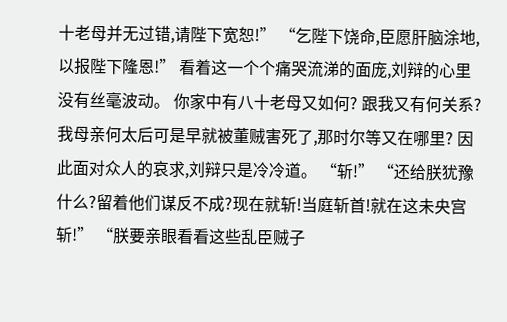十老母并无过错,请陛下宽恕!” “乞陛下饶命,臣愿肝脑涂地,以报陛下隆恩!” 看着这一个个痛哭流涕的面庞,刘辩的心里没有丝毫波动。 你家中有八十老母又如何? 跟我又有何关系? 我母亲何太后可是早就被董贼害死了,那时尔等又在哪里? 因此面对众人的哀求,刘辩只是冷冷道。 “斩!” “还给朕犹豫什么?留着他们谋反不成?现在就斩!当庭斩首!就在这未央宫斩!” “朕要亲眼看看这些乱臣贼子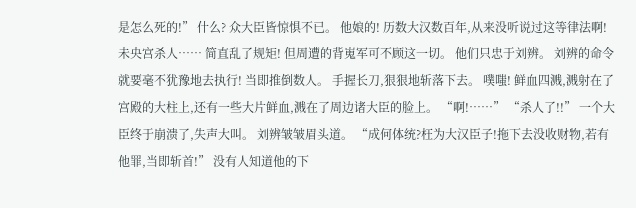是怎么死的!” 什么? 众大臣皆惊惧不已。 他娘的! 历数大汉数百年,从来没听说过这等律法啊! 未央宫杀人…… 简直乱了规矩! 但周遭的背嵬军可不顾这一切。 他们只忠于刘辨。 刘辨的命令就要毫不犹豫地去执行! 当即推倒数人。 手握长刀,狠狠地斩落下去。 噗嗤! 鲜血四溅,溅射在了宫殿的大柱上,还有一些大片鲜血,溅在了周边诸大臣的脸上。 “啊!……” “杀人了!!” 一个大臣终于崩溃了,失声大叫。 刘辨皱皱眉头道。 “成何体统?枉为大汉臣子!拖下去没收财物,若有他罪,当即斩首!” 没有人知道他的下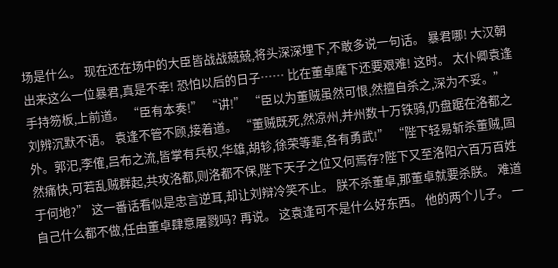场是什么。 现在还在场中的大臣皆战战兢兢,将头深深埋下,不敢多说一句话。 暴君哪! 大汉朝出来这么一位暴君,真是不幸! 恐怕以后的日子…… 比在董卓麾下还要艰难! 这时。 太仆卿袁逢手持笏板,上前道。 “臣有本奏!” “讲!” “臣以为董贼虽然可恨,然擅自杀之,深为不妥。” 刘辨沉默不语。 袁逢不管不顾,接着道。 “董贼既死,然凉州,并州数十万铁骑,仍盘踞在洛都之外。郭汜,李傕,吕布之流,皆掌有兵权,华雄,胡轸,徐荣等辈,各有勇武!” “陛下轻易斩杀董贼,固然痛快,可若乱贼群起,共攻洛都,则洛都不保,陛下天子之位又何焉存?陛下又至洛阳六百万百姓于何地?” 这一番话看似是忠言逆耳,却让刘辩冷笑不止。 朕不杀董卓,那董卓就要杀朕。 难道自己什么都不做,任由董卓肆意屠戮吗? 再说。 这袁逢可不是什么好东西。 他的两个儿子。 一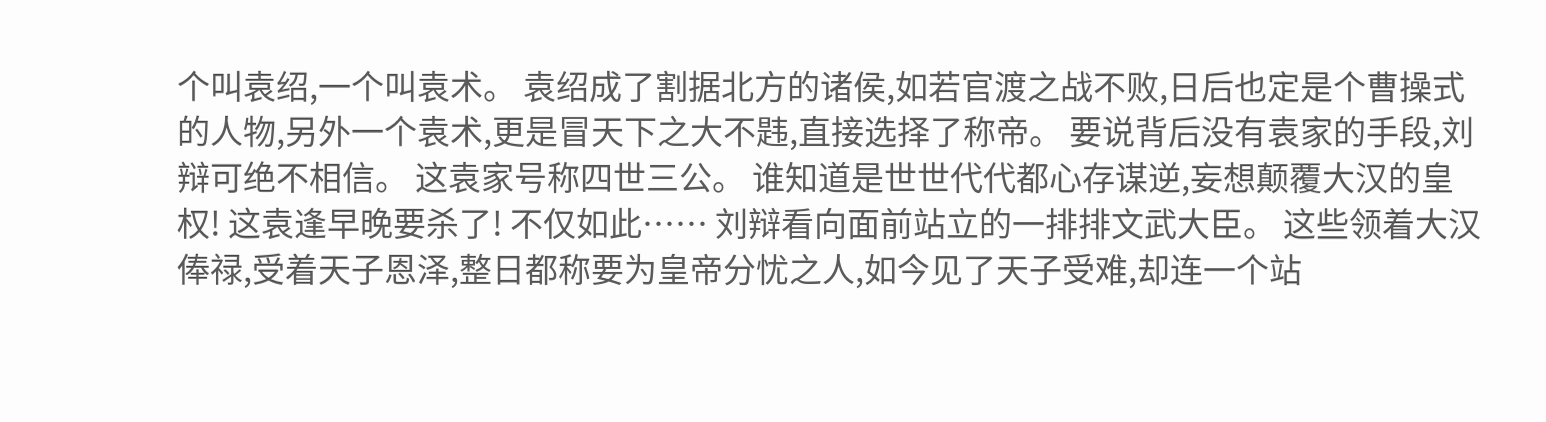个叫袁绍,一个叫袁术。 袁绍成了割据北方的诸侯,如若官渡之战不败,日后也定是个曹操式的人物,另外一个袁术,更是冒天下之大不韪,直接选择了称帝。 要说背后没有袁家的手段,刘辩可绝不相信。 这袁家号称四世三公。 谁知道是世世代代都心存谋逆,妄想颠覆大汉的皇权! 这袁逢早晚要杀了! 不仅如此…… 刘辩看向面前站立的一排排文武大臣。 这些领着大汉俸禄,受着天子恩泽,整日都称要为皇帝分忧之人,如今见了天子受难,却连一个站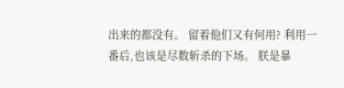出来的都没有。 留着他们又有何用? 利用一番后,也该是尽数斩杀的下场。 朕是暴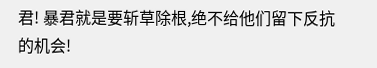君! 暴君就是要斩草除根,绝不给他们留下反抗的机会!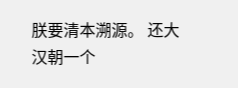朕要清本溯源。 还大汉朝一个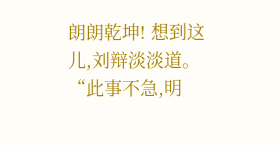朗朗乾坤! 想到这儿,刘辩淡淡道。 “此事不急,明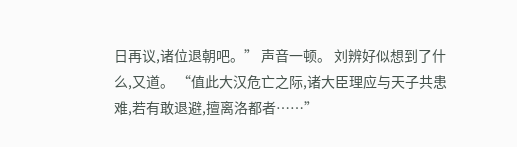日再议,诸位退朝吧。” 声音一顿。 刘辨好似想到了什么,又道。 “值此大汉危亡之际,诸大臣理应与天子共患难,若有敢退避,擅离洛都者……”